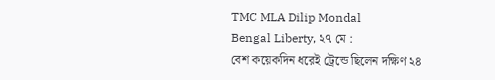TMC MLA Dilip Mondal
Bengal Liberty, ২৭ মে :
বেশ কয়েকদিন ধরেই ট্রেন্ডে ছিলেন দক্ষিণ ২৪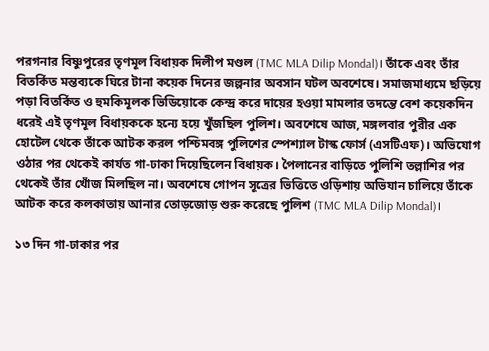পরগনার বিষ্ণুপুরের তৃণমূল বিধায়ক দিলীপ মণ্ডল (TMC MLA Dilip Mondal)। তাঁকে এবং তাঁর বিতর্কিত মন্তব্যকে ঘিরে টানা কয়েক দিনের জল্পনার অবসান ঘটল অবশেষে। সমাজমাধ্যমে ছড়িয়ে পড়া বিতর্কিত ও হুমকিমূলক ভিডিয়োকে কেন্দ্র করে দায়ের হওয়া মামলার তদন্তে বেশ কয়েকদিন ধরেই এই তৃণমূল বিধায়ককে হন্যে হয়ে খুঁজছিল পুলিশ। অবশেষে আজ, মঙ্গলবার পুরীর এক হোটেল থেকে তাঁকে আটক করল পশ্চিমবঙ্গ পুলিশের স্পেশ্যাল টাস্ক ফোর্স (এসটিএফ)। অভিযোগ ওঠার পর থেকেই কার্যত গা-ঢাকা দিয়েছিলেন বিধায়ক। পৈলানের বাড়িতে পুলিশি তল্লাশির পর থেকেই তাঁর খোঁজ মিলছিল না। অবশেষে গোপন সূত্রের ভিত্তিতে ওড়িশায় অভিযান চালিয়ে তাঁকে আটক করে কলকাতায় আনার তোড়জোড় শুরু করেছে পুলিশ (TMC MLA Dilip Mondal)।

১৩ দিন গা-ঢাকার পর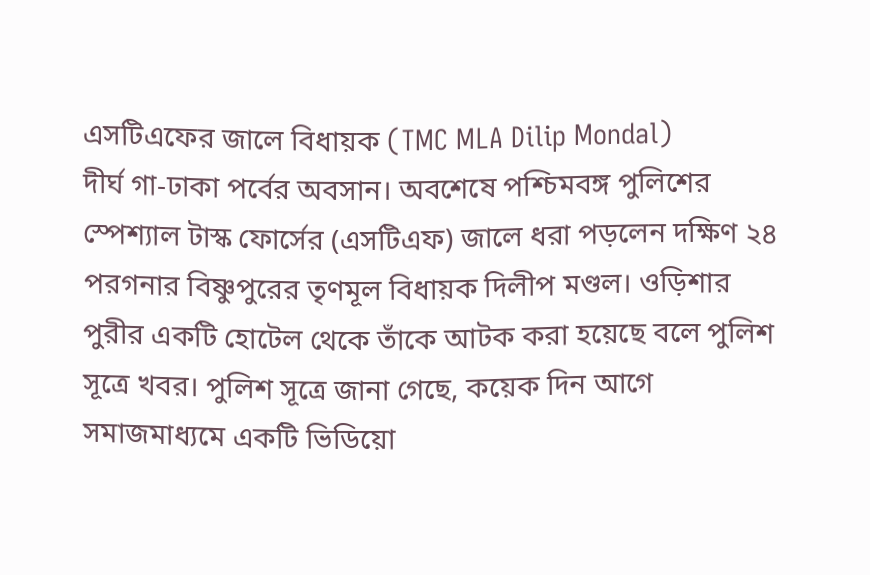এসটিএফের জালে বিধায়ক (TMC MLA Dilip Mondal)
দীর্ঘ গা-ঢাকা পর্বের অবসান। অবশেষে পশ্চিমবঙ্গ পুলিশের স্পেশ্যাল টাস্ক ফোর্সের (এসটিএফ) জালে ধরা পড়লেন দক্ষিণ ২৪ পরগনার বিষ্ণুপুরের তৃণমূল বিধায়ক দিলীপ মণ্ডল। ওড়িশার পুরীর একটি হোটেল থেকে তাঁকে আটক করা হয়েছে বলে পুলিশ সূত্রে খবর। পুলিশ সূত্রে জানা গেছে, কয়েক দিন আগে সমাজমাধ্যমে একটি ভিডিয়ো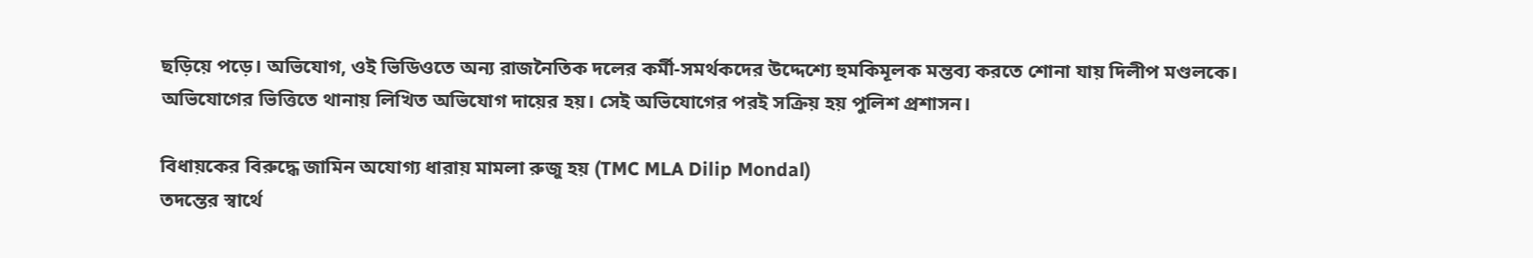ছড়িয়ে পড়ে। অভিযোগ, ওই ভিডিওতে অন্য রাজনৈতিক দলের কর্মী-সমর্থকদের উদ্দেশ্যে হুমকিমূলক মন্তব্য করতে শোনা যায় দিলীপ মণ্ডলকে। অভিযোগের ভিত্তিতে থানায় লিখিত অভিযোগ দায়ের হয়। সেই অভিযোগের পরই সক্রিয় হয় পুলিশ প্রশাসন।

বিধায়কের বিরুদ্ধে জামিন অযোগ্য ধারায় মামলা রুজু হয় (TMC MLA Dilip Mondal)
তদন্তের স্বার্থে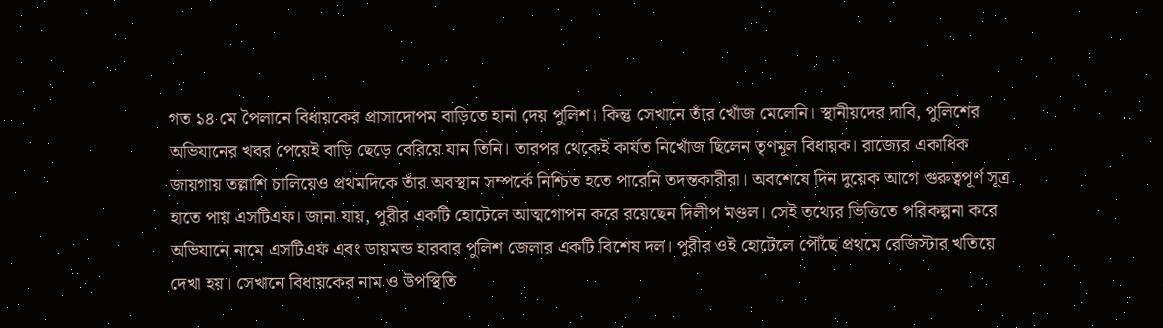গত ১৪ মে পৈলানে বিধায়কের প্রাসাদোপম বাড়িতে হানা দেয় পুলিশ। কিন্তু সেখানে তাঁর খোঁজ মেলেনি। স্থানীয়দের দাবি, পুলিশের অভিযানের খবর পেয়েই বাড়ি ছেড়ে বেরিয়ে যান তিনি। তারপর থেকেই কার্যত নিখোঁজ ছিলেন তৃণমূল বিধায়ক। রাজ্যের একাধিক জায়গায় তল্লাশি চালিয়েও প্রথমদিকে তাঁর অবস্থান সম্পর্কে নিশ্চিত হতে পারেনি তদন্তকারীরা। অবশেষে দিন দুয়েক আগে গুরুত্বপূর্ণ সূত্র হাতে পায় এসটিএফ। জানা যায়, পুরীর একটি হোটেলে আত্মগোপন করে রয়েছেন দিলীপ মণ্ডল। সেই তথ্যের ভিত্তিতে পরিকল্পনা করে অভিযানে নামে এসটিএফ এবং ডায়মন্ড হারবার পুলিশ জেলার একটি বিশেষ দল। পুরীর ওই হোটেলে পৌঁছে প্রথমে রেজিস্টার খতিয়ে দেখা হয়। সেখানে বিধায়কের নাম ও উপস্থিতি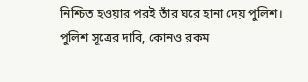নিশ্চিত হওয়ার পরই তাঁর ঘরে হানা দেয় পুলিশ।
পুলিশ সূত্রের দাবি, কোনও রকম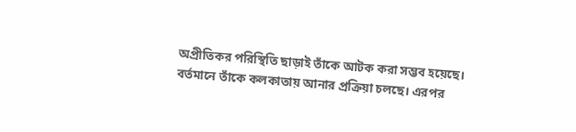অপ্রীতিকর পরিস্থিতি ছাড়াই তাঁকে আটক করা সম্ভব হয়েছে। বর্তমানে তাঁকে কলকাতায় আনার প্রক্রিয়া চলছে। এরপর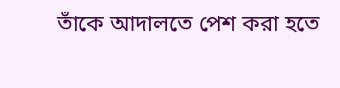তাঁকে আদালতে পেশ করা হতে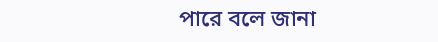পারে বলে জানা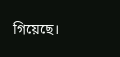গিয়েছে।